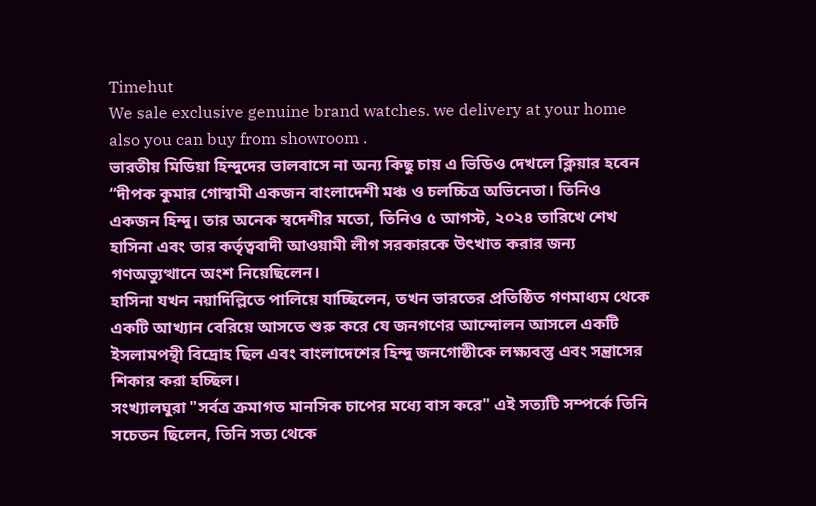Timehut
We sale exclusive genuine brand watches. we delivery at your home also you can buy from showroom .
ভারতীয় মিডিয়া হিন্দুদের ভালবাসে না অন্য কিছু চায় এ ভিডিও দেখলে ক্লিয়ার হবেন
“দীপক কুমার গোস্বামী একজন বাংলাদেশী মঞ্চ ও চলচ্চিত্র অভিনেতা। তিনিও একজন হিন্দু। তার অনেক স্বদেশীর মতো, তিনিও ৫ আগস্ট, ২০২৪ তারিখে শেখ হাসিনা এবং তার কর্তৃত্ববাদী আওয়ামী লীগ সরকারকে উৎখাত করার জন্য গণঅভ্যুত্থানে অংশ নিয়েছিলেন।
হাসিনা যখন নয়াদিল্লিতে পালিয়ে যাচ্ছিলেন, তখন ভারতের প্রতিষ্ঠিত গণমাধ্যম থেকে একটি আখ্যান বেরিয়ে আসতে শুরু করে যে জনগণের আন্দোলন আসলে একটি ইসলামপন্থী বিদ্রোহ ছিল এবং বাংলাদেশের হিন্দু জনগোষ্ঠীকে লক্ষ্যবস্তু এবং সন্ত্রাসের শিকার করা হচ্ছিল।
সংখ্যালঘুরা "সর্বত্র ক্রমাগত মানসিক চাপের মধ্যে বাস করে" এই সত্যটি সম্পর্কে তিনি সচেতন ছিলেন, তিনি সত্য থেকে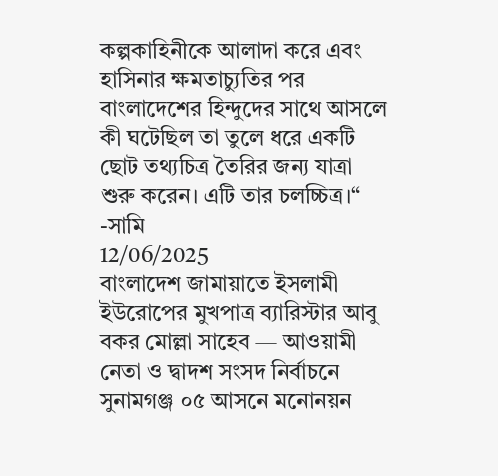কল্পকাহিনীকে আলাদা করে এবং হাসিনার ক্ষমতাচ্যুতির পর বাংলাদেশের হিন্দুদের সাথে আসলে কী ঘটেছিল তা তুলে ধরে একটি ছোট তথ্যচিত্র তৈরির জন্য যাত্রা শুরু করেন। এটি তার চলচ্চিত্র।“ -সামি
12/06/2025
বাংলাদেশ জামায়াতে ইসলামী ইউরোপের মুখপাত্র ব্যারিস্টার আবু বকর মোল্লা সাহেব — আওয়ামী নেতা ও দ্বাদশ সংসদ নির্বাচনে সুনামগঞ্জ ০৫ আসনে মনোনয়ন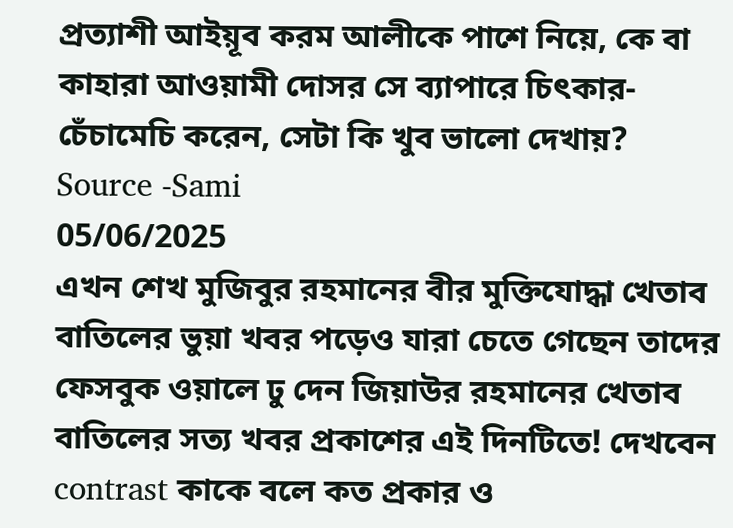প্রত্যাশী আইয়ূব করম আলীকে পাশে নিয়ে, কে বা কাহারা আওয়ামী দোসর সে ব্যাপারে চিৎকার-চেঁচামেচি করেন, সেটা কি খুব ভালো দেখায়?
Source -Sami
05/06/2025
এখন শেখ মুজিবুর রহমানের বীর মুক্তিযোদ্ধা খেতাব বাতিলের ভুয়া খবর পড়েও যারা চেতে গেছেন তাদের ফেসবুক ওয়ালে ঢু দেন জিয়াউর রহমানের খেতাব বাতিলের সত্য খবর প্রকাশের এই দিনটিতে! দেখবেন contrast কাকে বলে কত প্রকার ও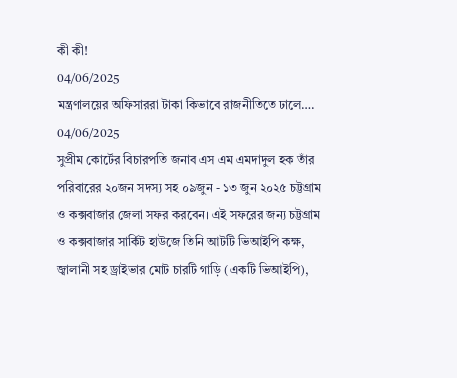কী কী!
04/06/2025
মন্ত্রণালয়ের অফিসাররা টাকা কিভাবে রাজনীতিতে ঢালে….
04/06/2025
সুপ্রীম কোর্টের বিচারপতি জনাব এস এম এমদাদুল হক তাঁর পরিবারের ২০জন সদস্য সহ ০৯জুন - ১৩ জুন ২০২৫ চট্টগ্রাম ও কক্সবাজার জেলা সফর করবেন। এই সফরের জন্য চট্টগ্রাম ও কক্সবাজার সার্কিট হাউজে তিনি আটটি ভিআইপি কক্ষ, জ্বালানী সহ ড্রাইভার মোট চারটি গাড়ি (একটি ভিআইপি),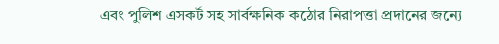এবং পুলিশ এসকর্ট সহ সার্বক্ষনিক কঠোর নিরাপত্তা প্রদানের জন্যে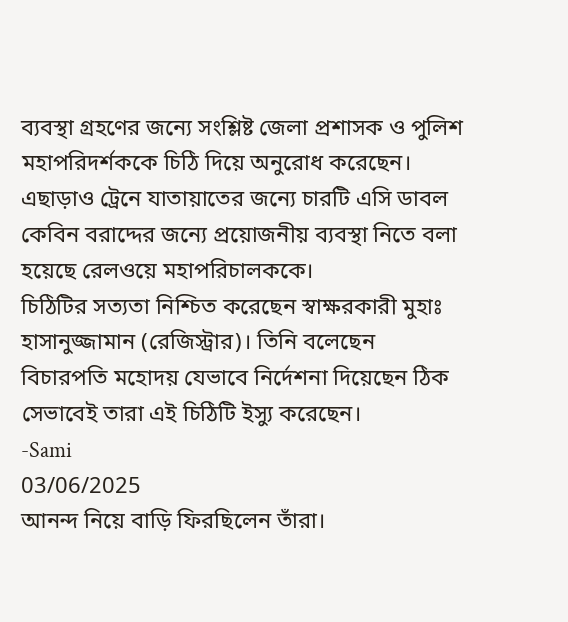ব্যবস্থা গ্রহণের জন্যে সংশ্লিষ্ট জেলা প্রশাসক ও পুলিশ মহাপরিদর্শককে চিঠি দিয়ে অনুরোধ করেছেন। এছাড়াও ট্রেনে যাতায়াতের জন্যে চারটি এসি ডাবল কেবিন বরাদ্দের জন্যে প্রয়োজনীয় ব্যবস্থা নিতে বলা হয়েছে রেলওয়ে মহাপরিচালককে।
চিঠিটির সত্যতা নিশ্চিত করেছেন স্বাক্ষরকারী মুহাঃ হাসানুজ্জামান (রেজিস্ট্রার)। তিনি বলেছেন বিচারপতি মহোদয় যেভাবে নির্দেশনা দিয়েছেন ঠিক সেভাবেই তারা এই চিঠিটি ইস্যু করেছেন।
-Sami
03/06/2025
আনন্দ নিয়ে বাড়ি ফিরছিলেন তাঁরা।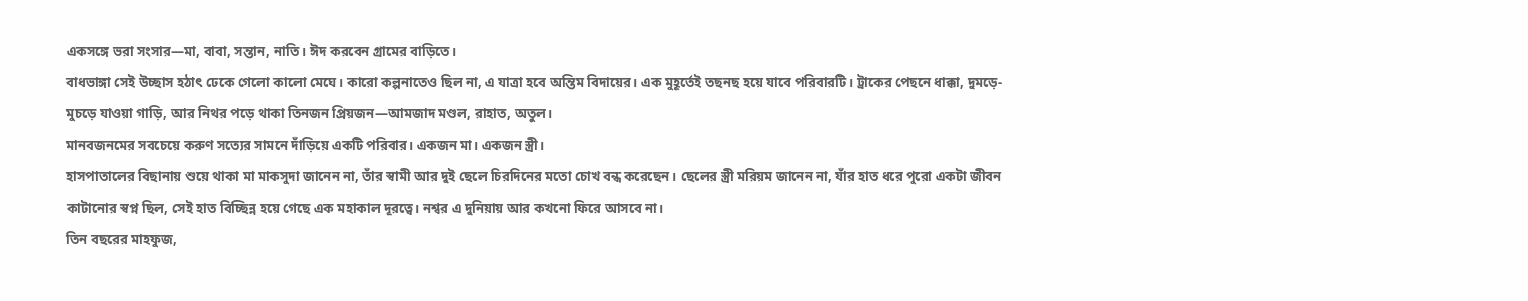একসঙ্গে ভরা সংসার—মা, বাবা, সন্তান, নাতি। ঈদ করবেন গ্রামের বাড়িতে।
বাধভাঙ্গা সেই উচ্ছাস হঠাৎ ঢেকে গেলো কালো মেঘে। কারো কল্পনাতেও ছিল না, এ যাত্রা হবে অন্তিম বিদায়ের। এক মুহূর্তেই তছনছ হয়ে যাবে পরিবারটি। ট্রাকের পেছনে ধাক্কা, দুমড়ে-মুচড়ে যাওয়া গাড়ি, আর নিথর পড়ে থাকা তিনজন প্রিয়জন—আমজাদ মণ্ডল, রাহাত, অতুল।
মানবজনমের সবচেয়ে করুণ সত্যের সামনে দাঁড়িয়ে একটি পরিবার। একজন মা। একজন স্ত্রী।
হাসপাতালের বিছানায় শুয়ে থাকা মা মাকসুদা জানেন না, তাঁর স্বামী আর দুই ছেলে চিরদিনের মতো চোখ বন্ধ করেছেন। ছেলের স্ত্রী মরিয়ম জানেন না, যাঁর হাত ধরে পুরো একটা জীবন কাটানোর স্বপ্ন ছিল, সেই হাত বিচ্ছিন্ন হয়ে গেছে এক মহাকাল দূরত্বে। নশ্বর এ দুনিয়ায় আর কখনো ফিরে আসবে না।
তিন বছরের মাহফুজ,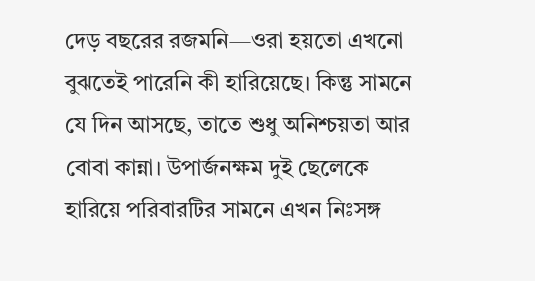দেড় বছরের রজমনি—ওরা হয়তো এখনো বুঝতেই পারেনি কী হারিয়েছে। কিন্তু সামনে যে দিন আসছে, তাতে শুধু অনিশ্চয়তা আর বোবা কান্না। উপার্জনক্ষম দুই ছেলেকে হারিয়ে পরিবারটির সামনে এখন নিঃসঙ্গ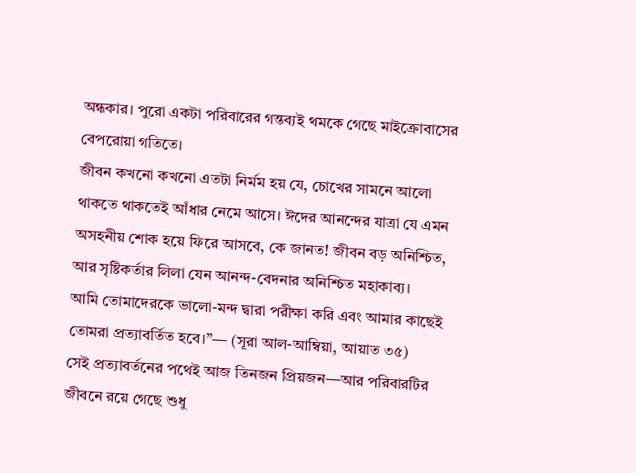অন্ধকার। পুরো একটা পরিবারের গন্তব্যই থমকে গেছে মাইক্রোবাসের বেপরোয়া গতিতে।
জীবন কখনো কখনো এতটা নির্মম হয় যে, চোখের সামনে আলো থাকতে থাকতেই আঁধার নেমে আসে। ঈদের আনন্দের যাত্রা যে এমন অসহনীয় শোক হয়ে ফিরে আসবে, কে জানত! জীবন বড় অনিশ্চিত, আর সৃষ্টিকর্তার লিলা যেন আনন্দ-বেদনার অনিশ্চিত মহাকাব্য।
আমি তোমাদেরকে ভালো-মন্দ দ্বারা পরীক্ষা করি এবং আমার কাছেই তোমরা প্রত্যাবর্তিত হবে।”— (সূরা আল-আম্বিয়া, আয়াত ৩৫)
সেই প্রত্যাবর্তনের পথেই আজ তিনজন প্রিয়জন—আর পরিবারটির জীবনে রয়ে গেছে শুধু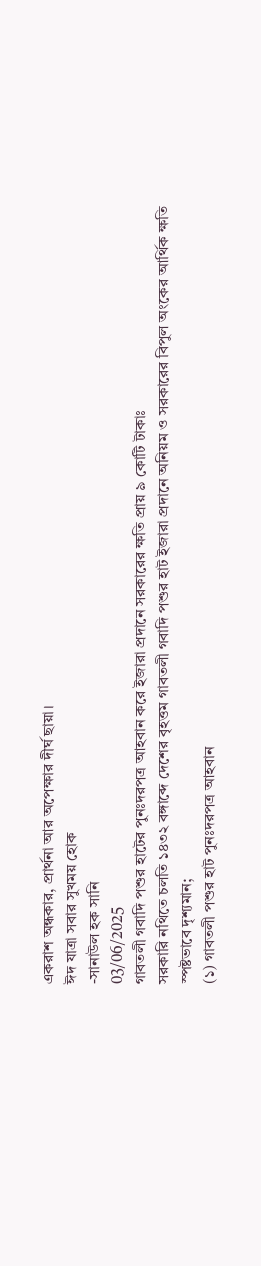একরাশ অন্ধকার, প্রার্থনা আর অপেক্ষার দীর্ঘ ছায়া।
ঈদ যাত্রা সবার সুখময় হোক
-সানাউল হক সানি
03/06/2025
গাবতলী গবাদি পশুর হাটের পুনঃদরপত্র আহবান করে ইজারা প্রদানে সরকারের ক্ষতি প্রায় ৯ কোটি টাকাঃ
সরকারি নথিতে চলতি ১৪৩২ বঙ্গাব্দে দেশের বৃহত্তম গাবতলী গবাদি পশুর হাট ইজারা প্রদানে অনিয়ম ও সরকারের বিপুল অংকের আর্থিক ক্ষতি স্পষ্টভাবে দৃশ্যমান;
(১) গাবতলী পশুর হাট পুনঃদরপত্র আহবান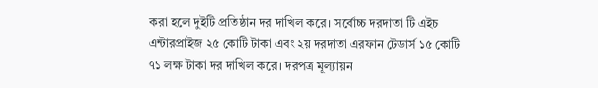করা হলে দুইটি প্রতিষ্ঠান দর দাখিল করে। সর্বোচ্চ দরদাতা টি এইচ এন্টারপ্রাইজ ২৫ কোটি টাকা এবং ২য় দরদাতা এরফান টেডার্স ১৫ কোটি ৭১ লক্ষ টাকা দর দাখিল করে। দরপত্র মূল্যায়ন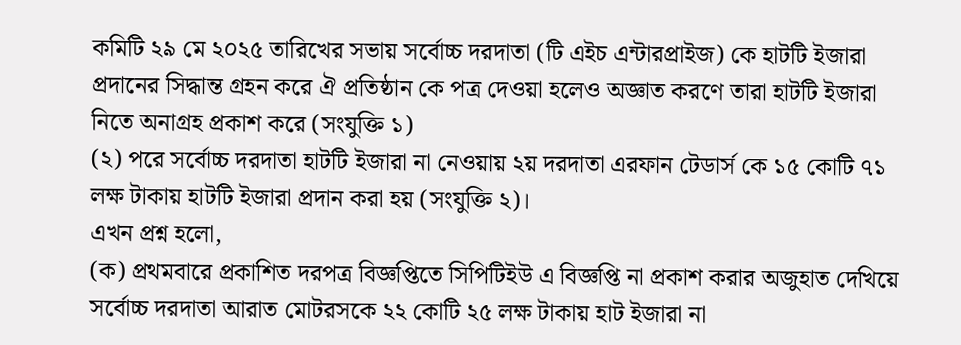কমিটি ২৯ মে ২০২৫ তারিখের সভায় সর্বোচ্চ দরদাতা (টি এইচ এন্টারপ্রাইজ) কে হাটটি ইজারা প্রদানের সিদ্ধান্ত গ্রহন করে ঐ প্রতিষ্ঠান কে পত্র দেওয়া হলেও অজ্ঞাত করণে তারা হাটটি ইজারা নিতে অনাগ্রহ প্রকাশ করে (সংযুক্তি ১)
(২) পরে সর্বোচ্চ দরদাতা হাটটি ইজারা না নেওয়ায় ২য় দরদাতা এরফান টেডার্স কে ১৫ কোটি ৭১ লক্ষ টাকায় হাটটি ইজারা প্রদান করা হয় (সংযুক্তি ২)।
এখন প্রশ্ন হলো,
(ক) প্রথমবারে প্রকাশিত দরপত্র বিজ্ঞপ্তিতে সিপিটিইউ এ বিজ্ঞপ্তি না প্রকাশ করার অজুহাত দেখিয়ে সর্বোচ্চ দরদাতা আরাত মোটরসকে ২২ কোটি ২৫ লক্ষ টাকায় হাট ইজারা না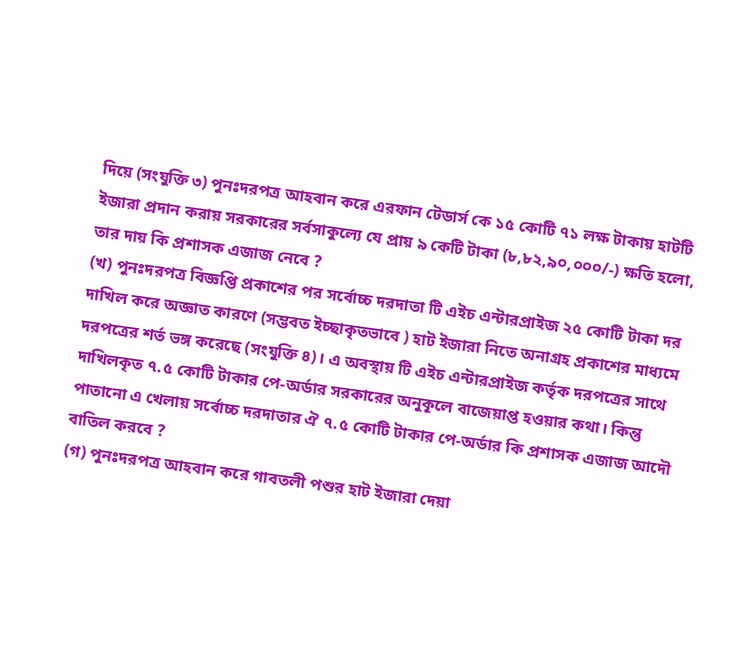দিয়ে (সংযুক্তি ৩) পুনঃদরপত্র আহবান করে এরফান টেডার্স কে ১৫ কোটি ৭১ লক্ষ টাকায় হাটটি ইজারা প্রদান করায় সরকারের সর্বসাকুল্যে যে প্রায় ৯ কেটি টাকা (৮,৮২,৯০,০০০/-) ক্ষতি হলো, তার দায় কি প্রশাসক এজাজ নেবে ?
(খ) পুনঃদরপত্র বিজ্ঞপ্তি প্রকাশের পর সর্বোচ্চ দরদাতা টি এইচ এন্টারপ্রাইজ ২৫ কোটি টাকা দর দাখিল করে অজ্ঞাত কারণে (সম্ভবত ইচ্ছাকৃতভাবে ) হাট ইজারা নিতে অনাগ্রহ প্রকাশের মাধ্যমে দরপত্রের শর্ত ভঙ্গ করেছে (সংযুক্তি ৪)। এ অবস্থায় টি এইচ এন্টারপ্রাইজ কর্তৃক দরপত্রের সাথে দাখিলকৃত ৭.৫ কোটি টাকার পে-অর্ডার সরকারের অনুকূলে বাজেয়াপ্ত হওয়ার কথা। কিন্তু পাতানো এ খেলায় সর্বোচ্চ দরদাতার ঐ ৭.৫ কোটি টাকার পে-অর্ডার কি প্রশাসক এজাজ আদৌ বাতিল করবে ?
(গ) পুনঃদরপত্র আহবান করে গাবতলী পশুর হাট ইজারা দেয়া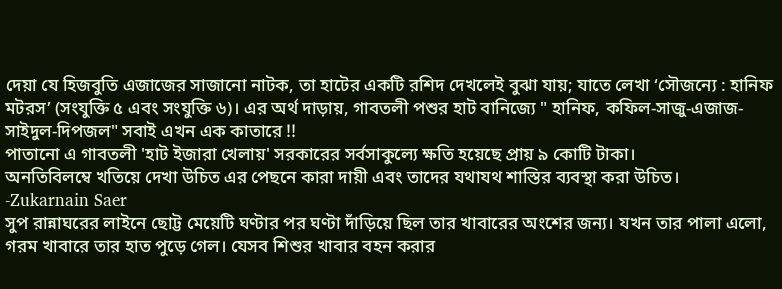দেয়া যে হিজবুতি এজাজের সাজানো নাটক, তা হাটের একটি রশিদ দেখলেই বুঝা যায়; যাতে লেখা ‘সৌজন্যে : হানিফ মটরস’ (সংযুক্তি ৫ এবং সংযুক্তি ৬)। এর অর্থ দাড়ায়, গাবতলী পশুর হাট বানিজ্যে " হানিফ, কফিল-সাজু-এজাজ-সাইদুল-দিপজল" সবাই এখন এক কাতারে !!
পাতানো এ গাবতলী 'হাট ইজারা খেলায়' সরকারের সর্বসাকুল্যে ক্ষতি হয়েছে প্রায় ৯ কোটি টাকা।
অনতিবিলম্বে খতিয়ে দেখা উচিত এর পেছনে কারা দায়ী এবং তাদের যথাযথ শাস্তির ব্যবস্থা করা উচিত।
-Zukarnain Saer
সুপ রান্নাঘরের লাইনে ছোট্ট মেয়েটি ঘণ্টার পর ঘণ্টা দাঁড়িয়ে ছিল তার খাবারের অংশের জন্য। যখন তার পালা এলো, গরম খাবারে তার হাত পুড়ে গেল। যেসব শিশুর খাবার বহন করার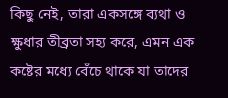কিছু নেই, তারা একসঙ্গে ব্যথা ও ক্ষুধার তীব্রতা সহ্য করে, এমন এক কষ্টের মধ্যে বেঁচে থাকে যা তাদের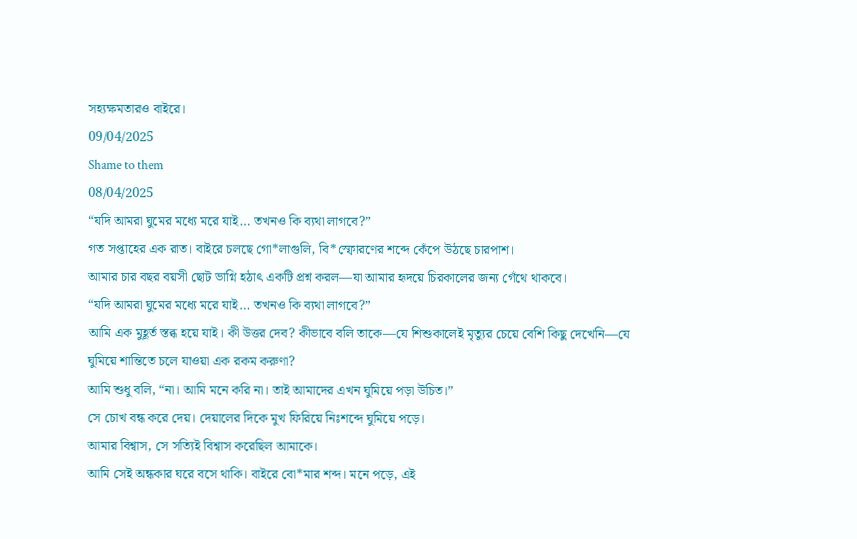সহ্যক্ষমতারও বাইরে।
09/04/2025
Shame to them
08/04/2025
“যদি আমরা ঘুমের মধ্যে মরে যাই… তখনও কি ব্যথা লাগবে?”
গত সপ্তাহের এক রাত। বাইরে চলছে গো*লাগুলি, বি*স্ফোরণের শব্দে কেঁপে উঠছে চারপাশ।
আমার চার বছর বয়সী ছোট ভাগ্নি হঠাৎ একটি প্রশ্ন করল—যা আমার হৃদয়ে চিরকালের জন্য গেঁথে থাকবে।
“যদি আমরা ঘুমের মধ্যে মরে যাই… তখনও কি ব্যথা লাগবে?”
আমি এক মুহূর্ত স্তব্ধ হয়ে যাই। কী উত্তর দেব? কীভাবে বলি তাকে—যে শিশুকালেই মৃত্যুর চেয়ে বেশি কিছু দেখেনি—যে ঘুমিয়ে শান্তিতে চলে যাওয়া এক রকম করুণা?
আমি শুধু বলি, “না। আমি মনে করি না। তাই আমাদের এখন ঘুমিয়ে পড়া উচিত।”
সে চোখ বন্ধ করে দেয়। দেয়ালের দিকে মুখ ফিরিয়ে নিঃশব্দে ঘুমিয়ে পড়ে।
আমার বিশ্বাস, সে সত্যিই বিশ্বাস করেছিল আমাকে।
আমি সেই অন্ধকার ঘরে বসে থাকি। বাইরে বো*মার শব্দ। মনে পড়ে, এই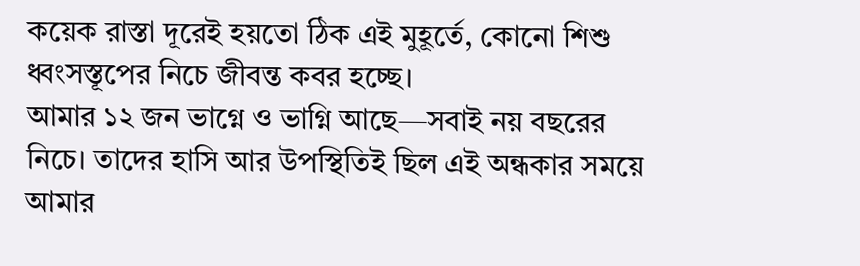কয়েক রাস্তা দূরেই হয়তো ঠিক এই মুহূর্তে, কোনো শিশু ধ্বংসস্তূপের নিচে জীবন্ত কবর হচ্ছে।
আমার ১২ জন ভাগ্নে ও ভাগ্নি আছে—সবাই নয় বছরের নিচে। তাদের হাসি আর উপস্থিতিই ছিল এই অন্ধকার সময়ে আমার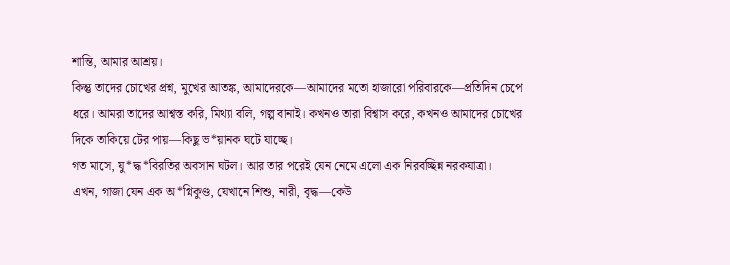শান্তি, আমার আশ্রয়।
কিন্তু তাদের চোখের প্রশ্ন, মুখের আতঙ্ক, আমাদেরকে—আমাদের মতো হাজারো পরিবারকে—প্রতিদিন চেপে ধরে। আমরা তাদের আশ্বস্ত করি, মিথ্যা বলি, গল্প বানাই। কখনও তারা বিশ্বাস করে, কখনও আমাদের চোখের দিকে তাকিয়ে টের পায়—কিছু ভ*য়ানক ঘটে যাচ্ছে।
গত মাসে, যু*দ্ধ*বিরতির অবসান ঘটল। আর তার পরেই যেন নেমে এলো এক নিরবচ্ছিন্ন নরকযাত্রা।
এখন, গাজা যেন এক অ*গ্নিকুণ্ড, যেখানে শিশু, নারী, বৃদ্ধ—কেউ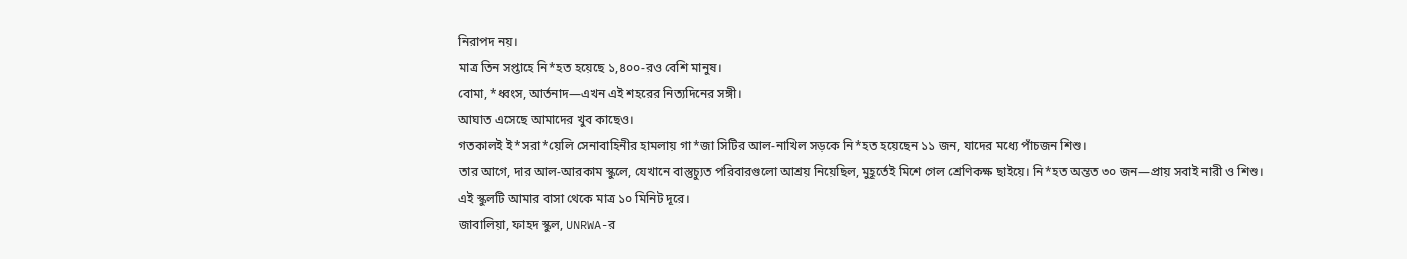নিরাপদ নয়।
মাত্র তিন সপ্তাহে নি*হত হয়েছে ১,৪০০-রও বেশি মানুষ।
বোমা, *ধ্বংস, আর্তনাদ—এখন এই শহরের নিত্যদিনের সঙ্গী।
আঘাত এসেছে আমাদের খুব কাছেও।
গতকালই ই*সরা*য়েলি সেনাবাহিনীর হামলায় গা*জা সিটির আল-নাখিল সড়কে নি*হত হয়েছেন ১১ জন, যাদের মধ্যে পাঁচজন শিশু।
তার আগে, দার আল-আরকাম স্কুলে, যেখানে বাস্তুচ্যুত পরিবারগুলো আশ্রয় নিয়েছিল, মুহূর্তেই মিশে গেল শ্রেণিকক্ষ ছাইয়ে। নি*হত অন্তত ৩০ জন—প্রায় সবাই নারী ও শিশু।
এই স্কুলটি আমার বাসা থেকে মাত্র ১০ মিনিট দূরে।
জাবালিয়া, ফাহদ স্কুল, UNRWA-র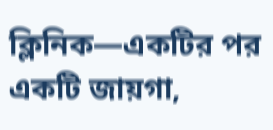ক্লিনিক—একটির পর একটি জায়গা,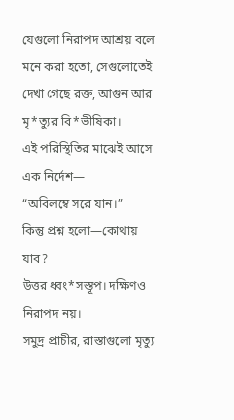যেগুলো নিরাপদ আশ্রয় বলে মনে করা হতো, সেগুলোতেই দেখা গেছে রক্ত, আগুন আর মৃ*ত্যুর বি*ভীষিকা।
এই পরিস্থিতির মাঝেই আসে এক নির্দেশ—
“অবিলম্বে সরে যান।”
কিন্তু প্রশ্ন হলো—কোথায় যাব?
উত্তর ধ্বং*সস্তূপ। দক্ষিণও নিরাপদ নয়।
সমুদ্র প্রাচীর, রাস্তাগুলো মৃত্যু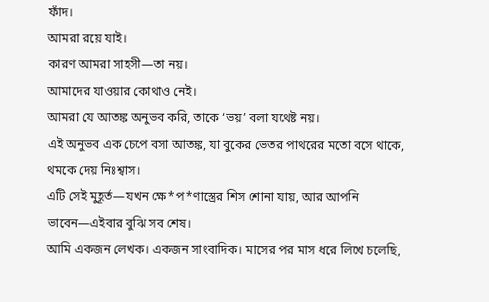ফাঁদ।
আমরা রয়ে যাই।
কারণ আমরা সাহসী—তা নয়।
আমাদের যাওয়ার কোথাও নেই।
আমরা যে আতঙ্ক অনুভব করি, তাকে ‘ভয়’ বলা যথেষ্ট নয়।
এই অনুভব এক চেপে বসা আতঙ্ক, যা বুকের ভেতর পাথরের মতো বসে থাকে, থমকে দেয় নিঃশ্বাস।
এটি সেই মুহূর্ত—যখন ক্ষে*প*ণাস্ত্রের শিস শোনা যায়, আর আপনি ভাবেন—এইবার বুঝি সব শেষ।
আমি একজন লেখক। একজন সাংবাদিক। মাসের পর মাস ধরে লিখে চলেছি,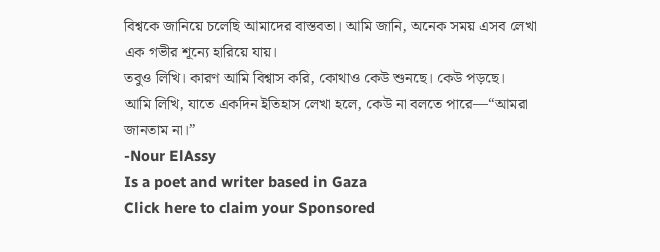বিশ্বকে জানিয়ে চলেছি আমাদের বাস্তবতা। আমি জানি, অনেক সময় এসব লেখা এক গভীর শূন্যে হারিয়ে যায়।
তবুও লিখি। কারণ আমি বিশ্বাস করি, কোথাও কেউ শুনছে। কেউ পড়ছে।
আমি লিখি, যাতে একদিন ইতিহাস লেখা হলে, কেউ না বলতে পারে—“আমরা জানতাম না।”
-Nour ElAssy
Is a poet and writer based in Gaza
Click here to claim your Sponsored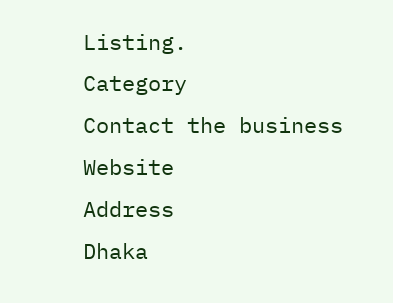Listing.
Category
Contact the business
Website
Address
Dhaka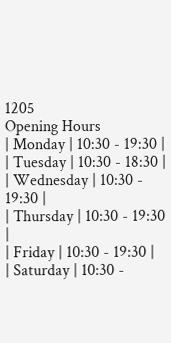1205
Opening Hours
| Monday | 10:30 - 19:30 |
| Tuesday | 10:30 - 18:30 |
| Wednesday | 10:30 - 19:30 |
| Thursday | 10:30 - 19:30 |
| Friday | 10:30 - 19:30 |
| Saturday | 10:30 -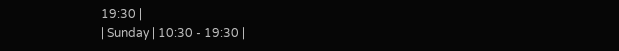19:30 |
| Sunday | 10:30 - 19:30 |